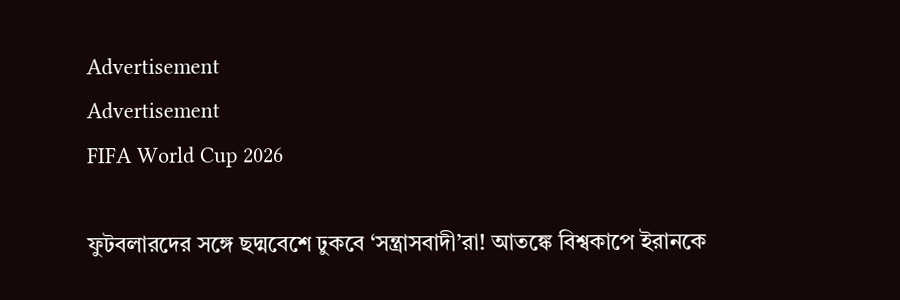Advertisement
Advertisement
FIFA World Cup 2026

ফুটবলারদের সঙ্গে ছদ্মবেশে ঢুকবে ‘সন্ত্রাসবাদী’রা! আতঙ্কে বিশ্বকাপে ইরানকে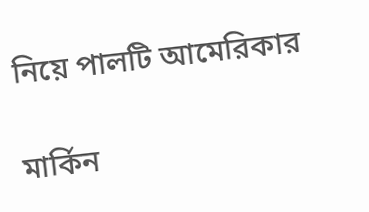নিয়ে পালটি আমেরিকার

মার্কিন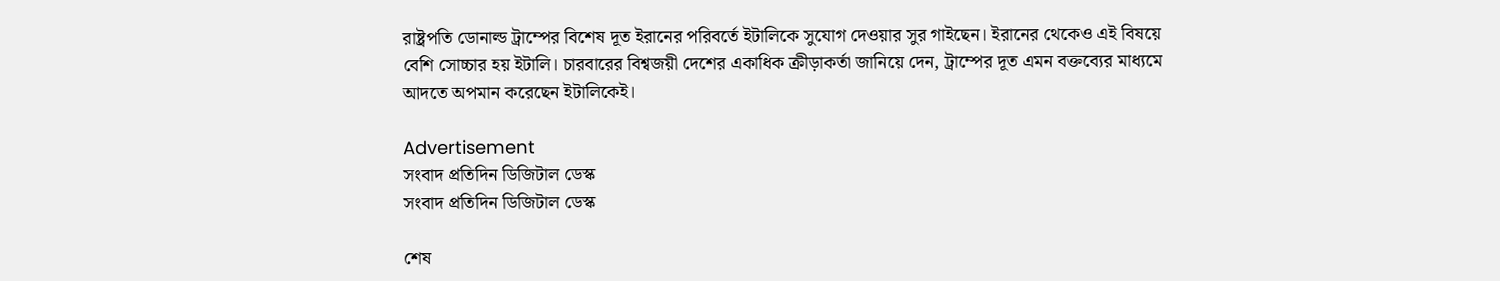রাষ্ট্রপতি ডোনাল্ড ট্রাম্পের বিশেষ দূত ইরানের পরিবর্তে ইটালিকে সুযোগ দেওয়ার সুর গাইছেন। ইরানের থেকেও এই বিষয়ে বেশি সোচ্চার হয় ইটালি। চারবারের বিশ্বজয়ী দেশের একাধিক ক্রীড়াকর্তা জানিয়ে দেন, ট্রাম্পের দূত এমন বক্তব্যের মাধ্যমে আদতে অপমান করেছেন ইটালিকেই।

Advertisement
সংবাদ প্রতিদিন ডিজিটাল ডেস্ক
সংবাদ প্রতিদিন ডিজিটাল ডেস্ক

শেষ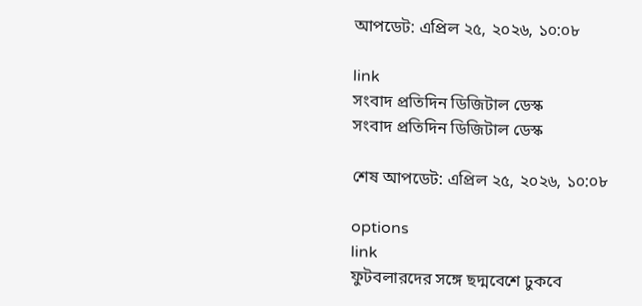আপডেট: এপ্রিল ২৫, ২০২৬, ১০:০৮

link
সংবাদ প্রতিদিন ডিজিটাল ডেস্ক
সংবাদ প্রতিদিন ডিজিটাল ডেস্ক

শেষ আপডেট: এপ্রিল ২৫, ২০২৬, ১০:০৮

options
link
ফুটবলারদের সঙ্গে ছদ্মবেশে ঢুকবে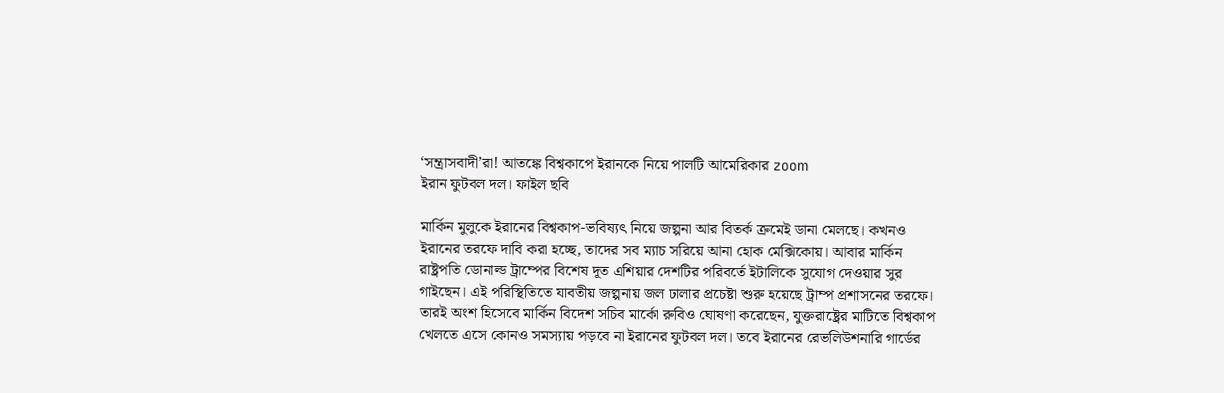‘সন্ত্রাসবাদী’রা! আতঙ্কে বিশ্বকাপে ইরানকে নিয়ে পালটি আমেরিকার zoom
ইরান ফুটবল দল। ফাইল ছবি

মার্কিন মুলুকে ইরানের বিশ্বকাপ-ভবিষ্যৎ নিয়ে জল্পনা আর বিতর্ক ক্রমেই ডানা মেলছে। কখনও ইরানের তরফে দাবি করা হচ্ছে, তাদের সব ম্যাচ সরিয়ে আনা হোক মেক্সিকোয়। আবার মার্কিন রাষ্ট্রপতি ডোনাল্ড ট্রাম্পের বিশেষ দূত এশিয়ার দেশটির পরিবর্তে ইটালিকে সুযোগ দেওয়ার সুর গাইছেন। এই পরিস্থিতিতে যাবতীয় জল্পনায় জল ঢালার প্রচেষ্টা শুরু হয়েছে ট্রাম্প প্রশাসনের তরফে। তারই অংশ হিসেবে মার্কিন বিদেশ সচিব মার্কো রুবিও ঘোষণা করেছেন, যুক্তরাষ্ট্রের মাটিতে বিশ্বকাপ খেলতে এসে কোনও সমস্যায় পড়বে না ইরানের ফুটবল দল। তবে ইরানের রেভলিউশনারি গার্ডের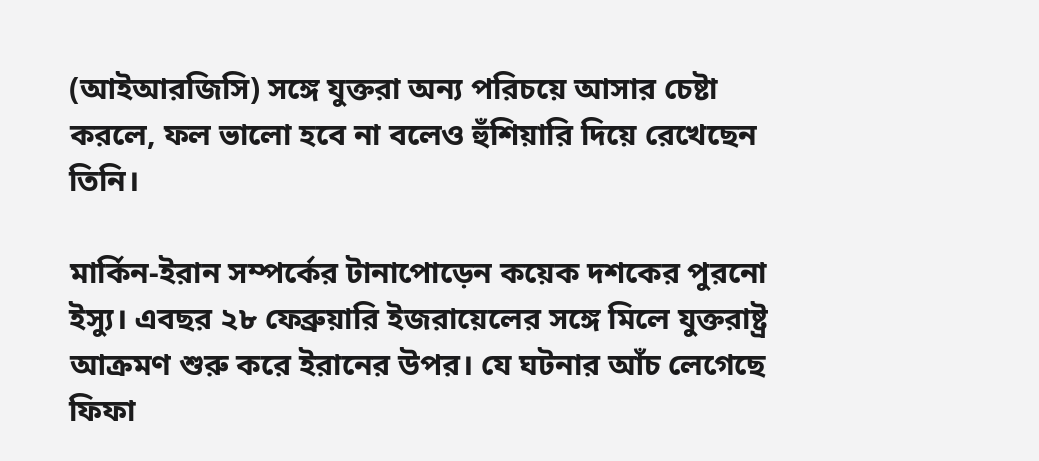(আইআরজিসি) সঙ্গে যুক্তরা অন্য পরিচয়ে আসার চেষ্টা করলে, ফল ভালো হবে না বলেও হুঁশিয়ারি দিয়ে রেখেছেন তিনি।

মার্কিন-ইরান সম্পর্কের টানাপোড়েন কয়েক দশকের পুরনো ইস্যু। এবছর ২৮ ফেব্রুয়ারি ইজরায়েলের সঙ্গে মিলে যুক্তরাষ্ট্র আক্রমণ শুরু করে ইরানের উপর। যে ঘটনার আঁচ লেগেছে ফিফা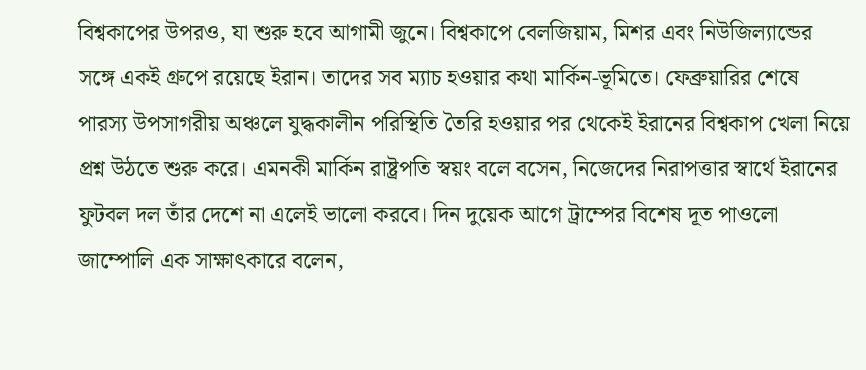বিশ্বকাপের উপরও, যা শুরু হবে আগামী জুনে। বিশ্বকাপে বেলজিয়াম, মিশর এবং নিউজিল্যান্ডের সঙ্গে একই গ্রুপে রয়েছে ইরান। তাদের সব ম্যাচ হওয়ার কথা মার্কিন-ভূমিতে। ফেব্রুয়ারির শেষে পারস্য উপসাগরীয় অঞ্চলে যুদ্ধকালীন পরিস্থিতি তৈরি হওয়ার পর থেকেই ইরানের বিশ্বকাপ খেলা নিয়ে প্রশ্ন উঠতে শুরু করে। এমনকী মার্কিন রাষ্ট্রপতি স্বয়ং বলে বসেন, নিজেদের নিরাপত্তার স্বার্থে ইরানের ফুটবল দল তাঁর দেশে না এলেই ভালো করবে। দিন দুয়েক আগে ট্রাম্পের বিশেষ দূত পাওলো জাম্পোলি এক সাক্ষাৎকারে বলেন,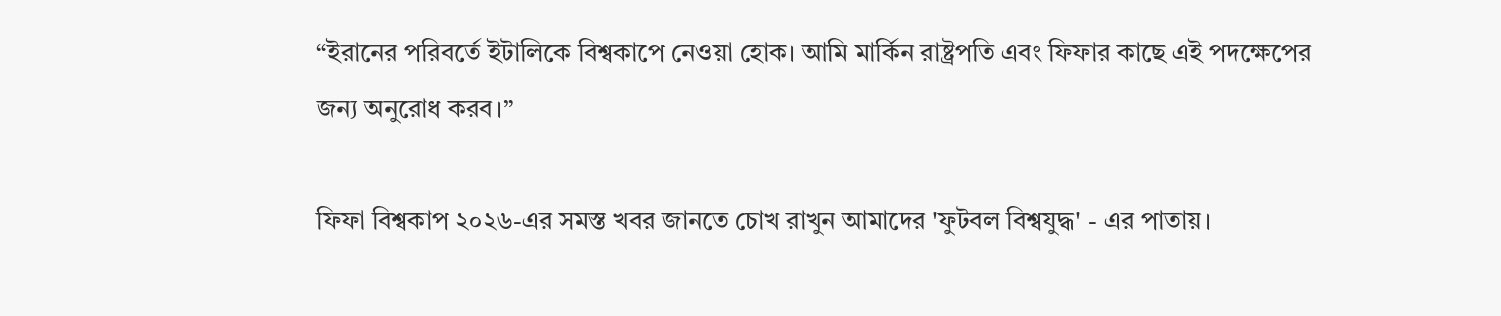“ইরানের পরিবর্তে ইটালিকে বিশ্বকাপে নেওয়া হোক। আমি মার্কিন রাষ্ট্রপতি এবং ফিফার কাছে এই পদক্ষেপের জন্য অনুরোধ করব।”

ফিফা বিশ্বকাপ ২০২৬-এর সমস্ত খবর জানতে চোখ রাখুন আমাদের 'ফুটবল বিশ্বযুদ্ধ' - এর পাতায়।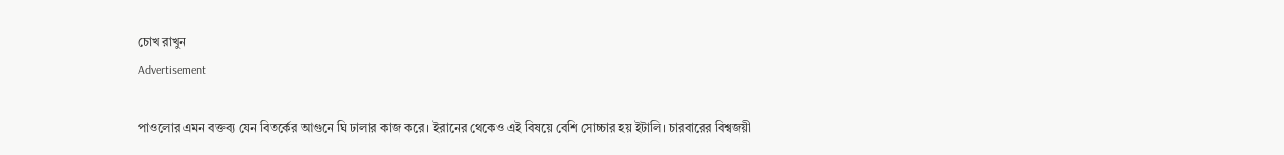চোখ রাখুন
Advertisement

পাওলোর এমন বক্তব্য যেন বিতর্কের আগুনে ঘি ঢালার কাজ করে। ইরানের থেকেও এই বিষয়ে বেশি সোচ্চার হয় ইটালি। চারবারের বিশ্বজয়ী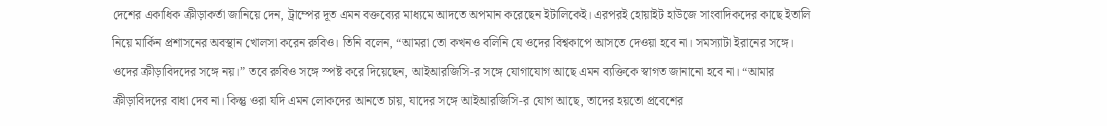দেশের একাধিক ক্রীড়াকর্তা জানিয়ে দেন, ট্রাম্পের দূত এমন বক্তব্যের মাধ্যমে আদতে অপমান করেছেন ইটালিকেই। এরপরই হোয়াইট হাউজে সাংবাদিকদের কাছে ইতালি নিয়ে মার্কিন প্রশাসনের অবস্থান খোলসা করেন রুবিও। তিনি বলেন, “আমরা তো কখনও বলিনি যে ওদের বিশ্বকাপে আসতে দেওয়া হবে না। সমস্যাটা ইরানের সঙ্গে। ওদের ক্রীড়াবিদদের সঙ্গে নয়।” তবে রুবিও সঙ্গে স্পষ্ট করে দিয়েছেন, আইআরজিসি-র সঙ্গে যোগাযোগ আছে এমন ব্যক্তিকে স্বাগত জানানো হবে না। “আমার ক্রীড়াবিদদের বাধা দেব না। কিন্তু ওরা যদি এমন লোকদের আনতে চায়, যাদের সঙ্গে আইআরজিসি-র যোগ আছে, তাদের হয়তো প্রবেশের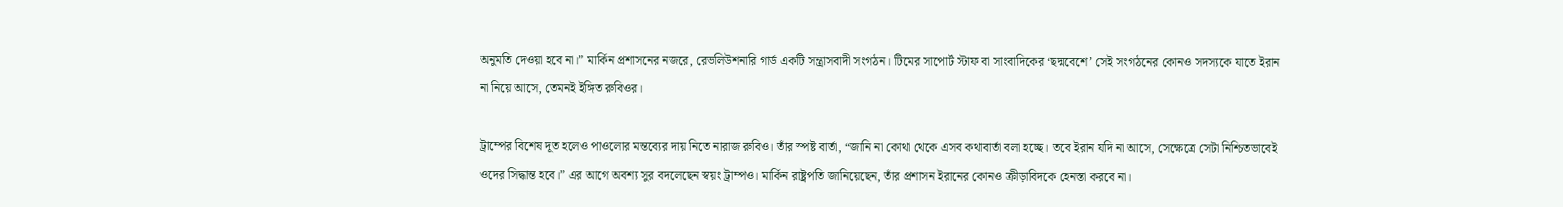অনুমতি দেওয়া হবে না।” মার্কিন প্রশাসনের নজরে, রেভলিউশনারি গার্ড একটি সন্ত্রাসবাদী সংগঠন। টিমের সাপোর্ট স্টাফ বা সাংবাদিকের ‘ছদ্মবেশে’ সেই সংগঠনের কোনও সদস্যকে যাতে ইরান না নিয়ে আসে, তেমনই ইঙ্গিত রুবিওর।

ট্রাম্পের বিশেষ দূত হলেও পাওলোর মন্তব্যের দায় নিতে নারাজ রুবিও। তাঁর স্পষ্ট বার্তা, “জানি না কোথা থেকে এসব কথাবার্তা বলা হচ্ছে। তবে ইরান যদি না আসে, সেক্ষেত্রে সেটা নিশ্চিতভাবেই ওদের সিদ্ধান্ত হবে।” এর আগে অবশ্য সুর বদলেছেন স্বয়ং ট্রাম্পও। মার্কিন রাষ্ট্রপতি জানিয়েছেন, তাঁর প্রশাসন ইরানের কোনও ক্রীড়াবিদকে হেনস্তা করবে না।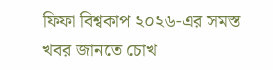ফিফা বিশ্বকাপ ২০২৬-এর সমস্ত খবর জানতে চোখ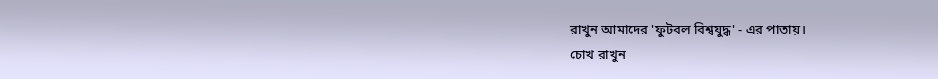রাখুন আমাদের 'ফুটবল বিশ্বযুদ্ধ' - এর পাতায়।
চোখ রাখুন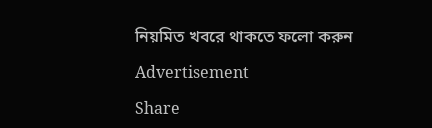নিয়মিত খবরে থাকতে ফলো করুন

Advertisement

Share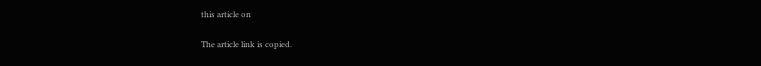this article on

The article link is copied.